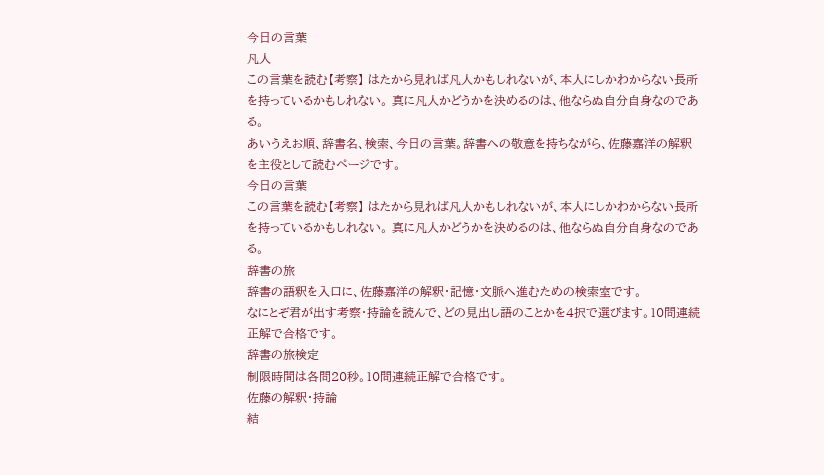今日の言葉
凡人
この言葉を読む【考察】 はたから見れば凡人かもしれないが、本人にしかわからない長所を持っているかもしれない。 真に凡人かどうかを決めるのは、他ならぬ自分自身なのである。
あいうえお順、辞書名、検索、今日の言葉。辞書への敬意を持ちながら、佐藤嘉洋の解釈を主役として読むページです。
今日の言葉
この言葉を読む【考察】 はたから見れば凡人かもしれないが、本人にしかわからない長所を持っているかもしれない。 真に凡人かどうかを決めるのは、他ならぬ自分自身なのである。
辞書の旅
辞書の語釈を入口に、佐藤嘉洋の解釈・記憶・文脈へ進むための検索室です。
なにとぞ君が出す考察・持論を読んで、どの見出し語のことかを4択で選びます。10問連続正解で合格です。
辞書の旅検定
制限時間は各問20秒。10問連続正解で合格です。
佐藤の解釈・持論
結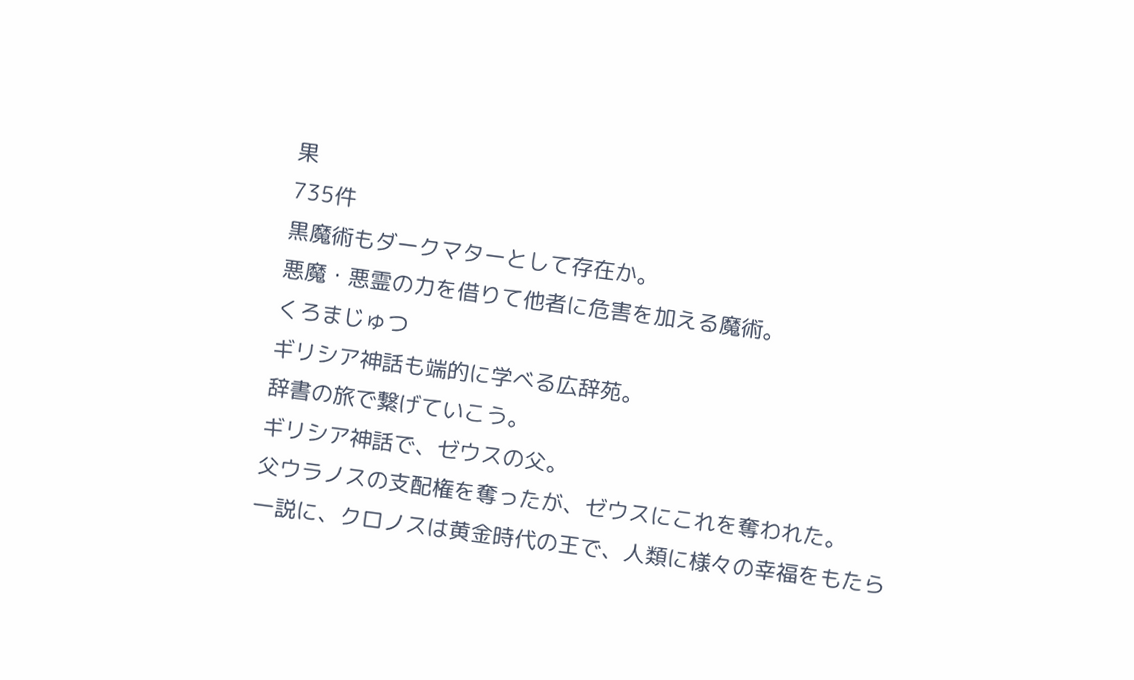果
735件
黒魔術もダークマターとして存在か。
悪魔・悪霊の力を借りて他者に危害を加える魔術。
くろまじゅつ
ギリシア神話も端的に学べる広辞苑。
辞書の旅で繋げていこう。
ギリシア神話で、ゼウスの父。
父ウラノスの支配権を奪ったが、ゼウスにこれを奪われた。
一説に、クロノスは黄金時代の王で、人類に様々の幸福をもたら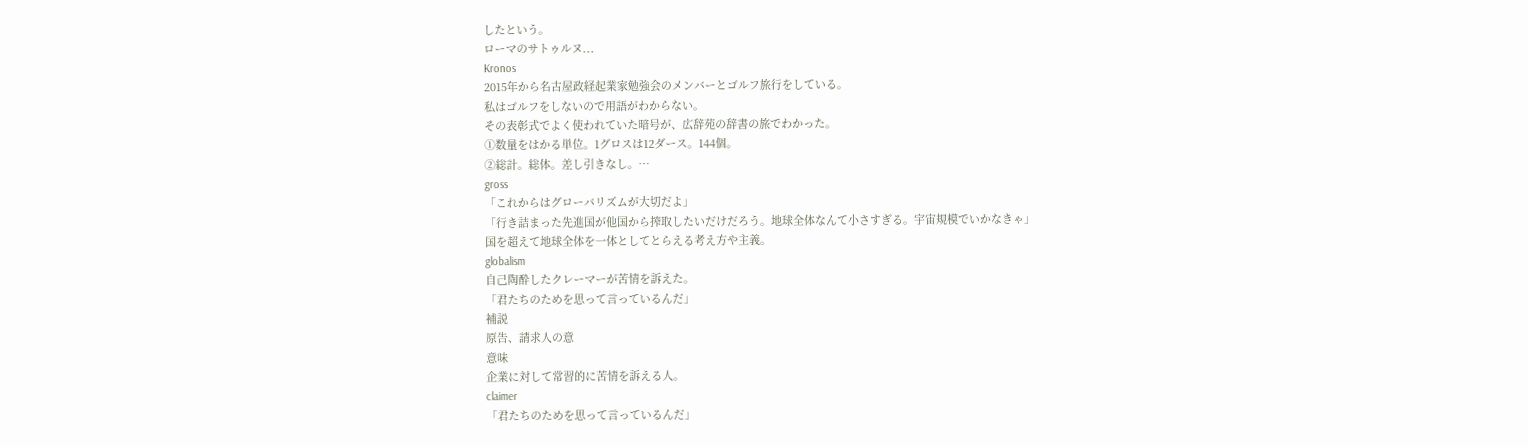したという。
ローマのサトゥルヌ...
Kronos
2015年から名古屋政経起業家勉強会のメンバーとゴルフ旅行をしている。
私はゴルフをしないので用語がわからない。
その表彰式でよく使われていた暗号が、広辞苑の辞書の旅でわかった。
①数量をはかる単位。1グロスは12ダース。144個。
②総計。総体。差し引きなし。…
gross
「これからはグローバリズムが大切だよ」
「行き詰まった先進国が他国から搾取したいだけだろう。地球全体なんて小さすぎる。宇宙規模でいかなきゃ」
国を超えて地球全体を一体としてとらえる考え方や主義。
globalism
自己陶酔したクレーマーが苦情を訴えた。
「君たちのためを思って言っているんだ」
補説
原告、請求人の意
意味
企業に対して常習的に苦情を訴える人。
claimer
「君たちのためを思って言っているんだ」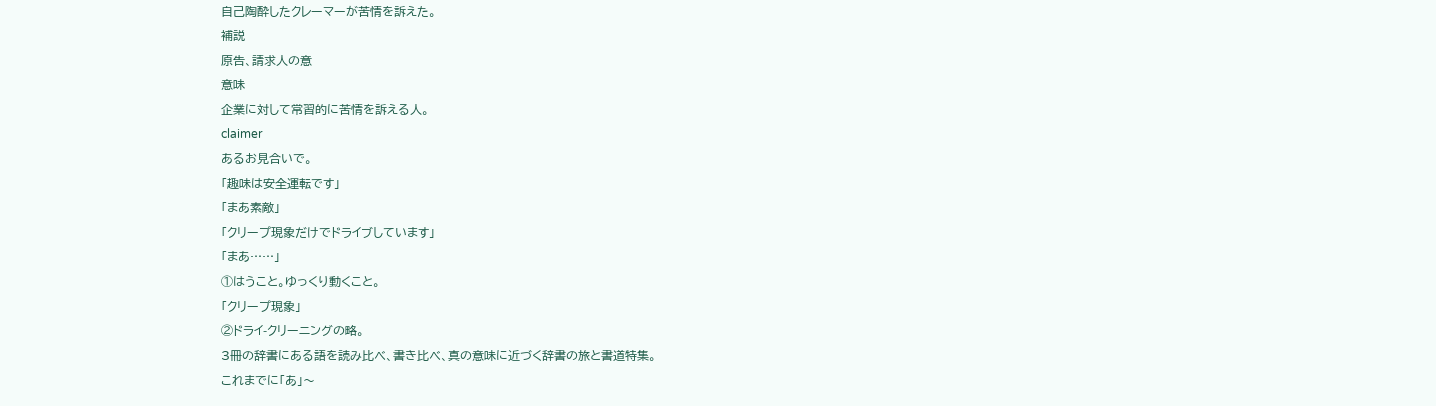自己陶酔したクレーマーが苦情を訴えた。
補説
原告、請求人の意
意味
企業に対して常習的に苦情を訴える人。
claimer
あるお見合いで。
「趣味は安全運転です」
「まあ素敵」
「クリープ現象だけでドライブしています」
「まあ……」
①はうこと。ゆっくり動くこと。
「クリープ現象」
②ドライ-クリーニングの略。
3冊の辞書にある語を読み比べ、書き比べ、真の意味に近づく辞書の旅と書道特集。
これまでに「あ」〜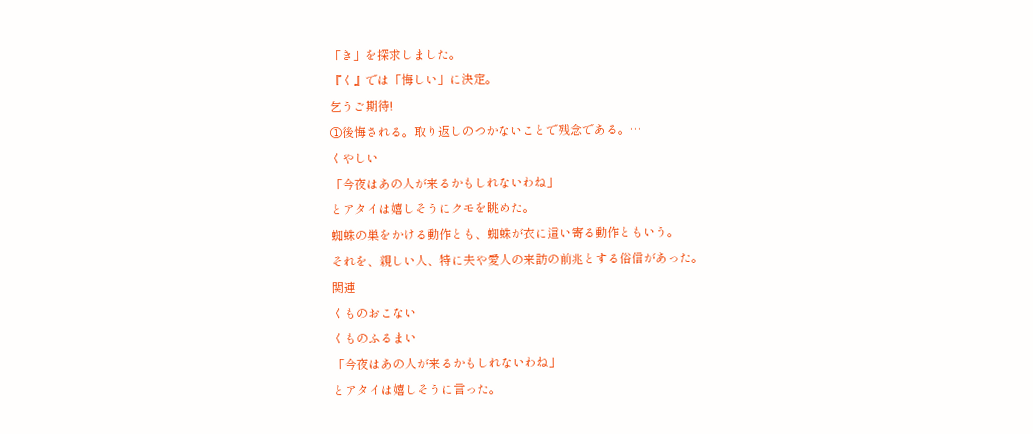「き」を探求しました。
『く』では「悔しい」に決定。
乞うご期待!
①後悔される。取り返しのつかないことで残念である。…
くやしい
「今夜はあの人が来るかもしれないわね」
とアタイは嬉しそうにクモを眺めた。
蜘蛛の巣をかける動作とも、蜘蛛が衣に這い寄る動作ともいう。
それを、親しい人、特に夫や愛人の来訪の前兆とする俗信があった。
関連
くものおこない
くものふるまい
「今夜はあの人が来るかもしれないわね」
とアタイは嬉しそうに言った。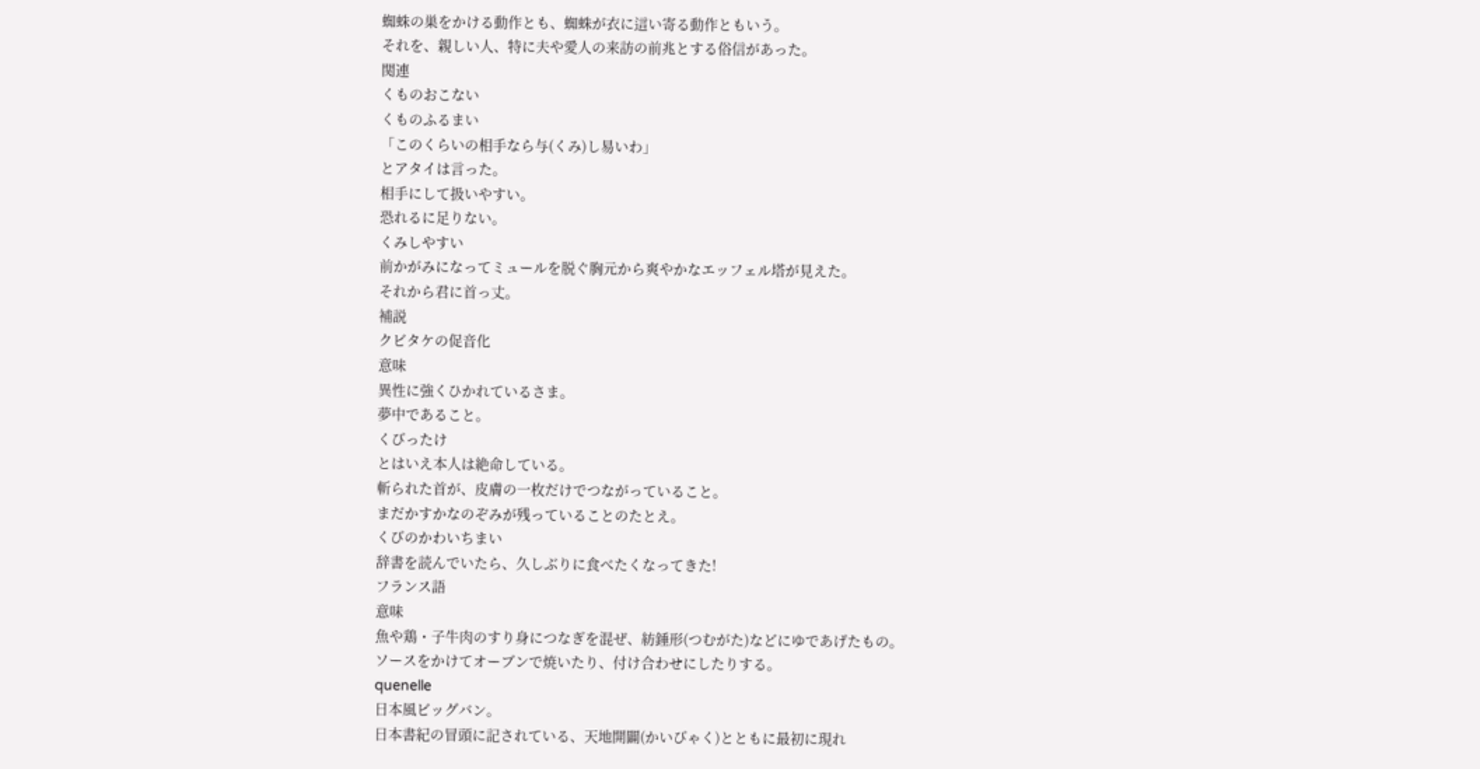蜘蛛の巣をかける動作とも、蜘蛛が衣に這い寄る動作ともいう。
それを、親しい人、特に夫や愛人の来訪の前兆とする俗信があった。
関連
くものおこない
くものふるまい
「このくらいの相手なら与(くみ)し易いわ」
とアタイは言った。
相手にして扱いやすい。
恐れるに足りない。
くみしやすい
前かがみになってミュールを脱ぐ胸元から爽やかなエッフェル塔が見えた。
それから君に首っ丈。
補説
クビタケの促音化
意味
異性に強くひかれているさま。
夢中であること。
くびったけ
とはいえ本人は絶命している。
斬られた首が、皮膚の一枚だけでつながっていること。
まだかすかなのぞみが残っていることのたとえ。
くびのかわいちまい
辞書を読んでいたら、久しぶりに食べたくなってきた!
フランス語
意味
魚や鶏・子牛肉のすり身につなぎを混ぜ、紡錘形(つむがた)などにゆであげたもの。
ソースをかけてオーブンで焼いたり、付け合わせにしたりする。
quenelle
日本風ビッグバン。
日本書紀の冒頭に記されている、天地開闢(かいびゃく)とともに最初に現れ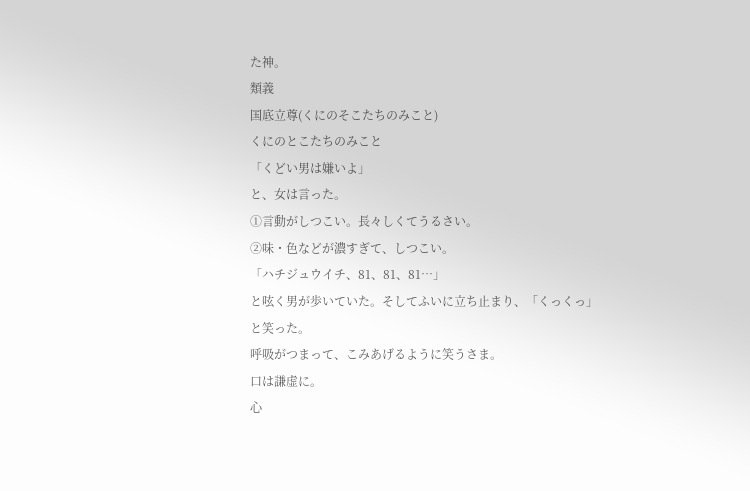た神。
類義
国底立尊(くにのそこたちのみこと)
くにのとこたちのみこと
「くどい男は嫌いよ」
と、女は言った。
①言動がしつこい。長々しくてうるさい。
②味・色などが濃すぎて、しつこい。
「ハチジュウイチ、81、81、81…」
と呟く男が歩いていた。そしてふいに立ち止まり、「くっくっ」と笑った。
呼吸がつまって、こみあげるように笑うさま。
口は謙虚に。
心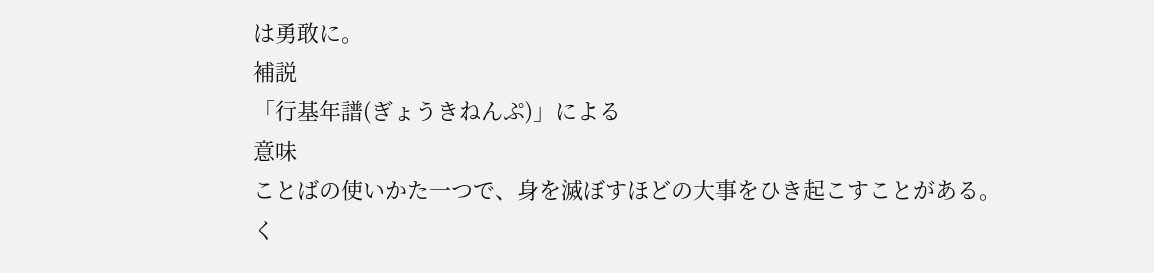は勇敢に。
補説
「行基年譜(ぎょうきねんぷ)」による
意味
ことばの使いかた一つで、身を滅ぼすほどの大事をひき起こすことがある。
く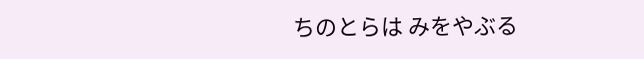ちのとらは みをやぶる